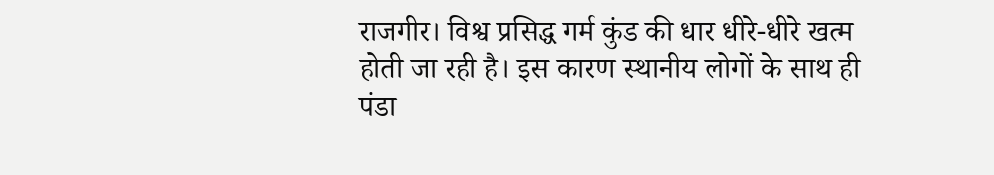राजगीर। विश्व प्रसिद्ध गर्म कुंड की धार धीरे-धीरे खत्म होती जा रही है। इस कारण स्थानीय लोगों के साथ ही पंडा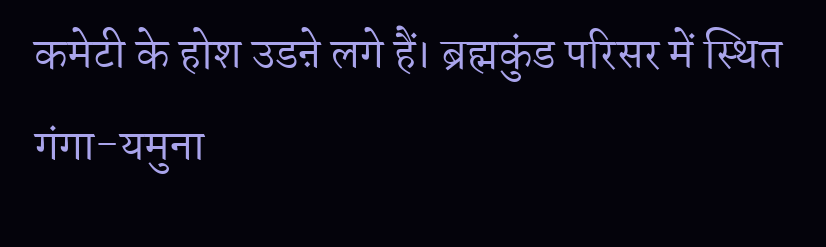कमेटी के होश उडऩे लगे हैं। ब्रह्मकुंड परिसर में स्थित गंगा-यमुना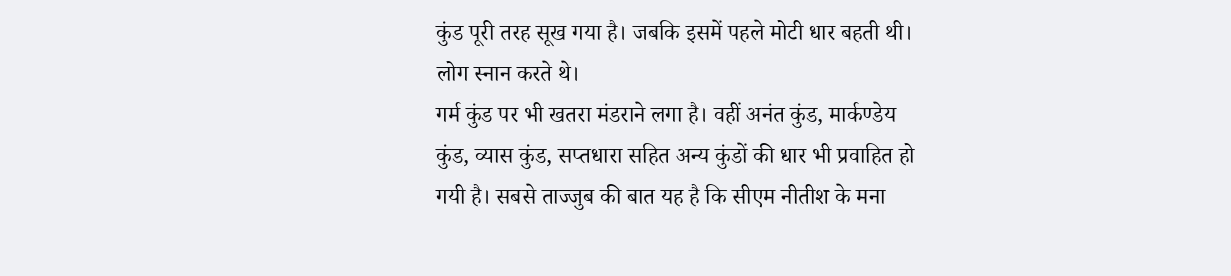कुंड पूरी तरह सूख गया है। जबकि इसमें पहले मोटी धार बहती थी। लोग स्नान करते थे।
गर्म कुंड पर भी खतरा मंडराने लगा है। वहीं अनंत कुंड, मार्कण्डेय कुंड, व्यास कुंड, सप्तधारा सहित अन्य कुंडों की धार भी प्रवाहित हो गयी है। सबसे ताज्जुब की बात यह है कि सीएम नीतीश के मना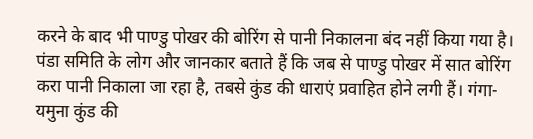करने के बाद भी पाण्डु पोखर की बोरिंग से पानी निकालना बंद नहीं किया गया है।
पंडा समिति के लोग और जानकार बताते हैं कि जब से पाण्डु पोखर में सात बोरिंग करा पानी निकाला जा रहा है, तबसे कुंड की धाराएं प्रवाहित होने लगी हैं। गंगा-यमुना कुंड की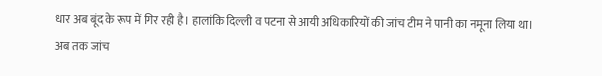धार अब बूंद के रूप में गिर रही है। हालांकि दिल्ली व पटना से आयी अधिकारियों की जांच टीम ने पानी का नमूना लिया था। अब तक जांच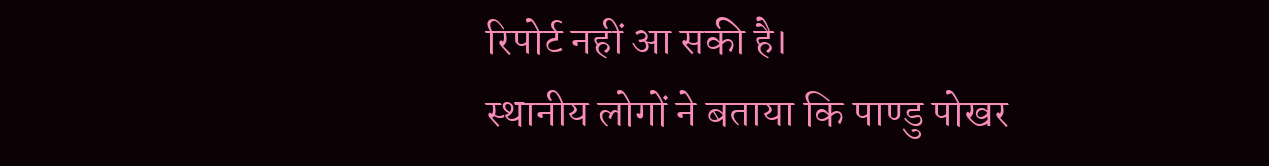रिपोर्ट नहीं आ सकी है।
स्थानीय लोगों ने बताया कि पाण्डु पोखर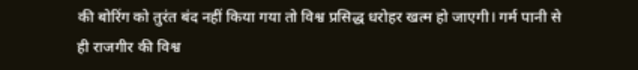की बोरिंग को तुरंत बंद नहीं किया गया तो विश्व प्रसिद्ध धरोहर खत्म हो जाएगी। गर्म पानी से ही राजगीर की विश्व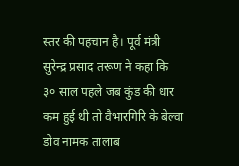स्तर की पहचान है। पूर्व मंत्री सुरेन्द्र प्रसाद तरूण ने कहा कि ३० साल पहले जब कुंड की धार कम हुई थी तो वैभारगिरि के बेल्वा डोव नामक तालाब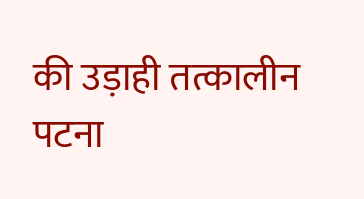की उड़ाही तत्कालीन पटना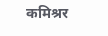कमिश्रर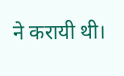ने करायी थी।